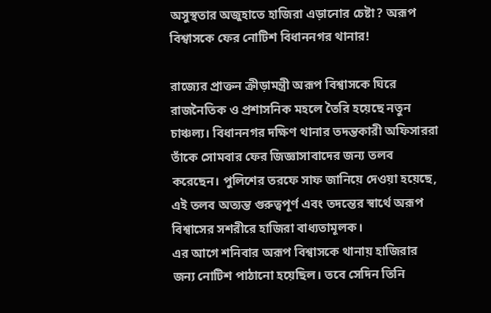অসুস্থতার অজুহাতে হাজিরা এড়ানোর চেষ্টা? অরূপ বিশ্বাসকে ফের নোটিশ বিধাননগর থানার!

রাজ্যের প্রাক্তন ক্রীড়ামন্ত্রী অরূপ বিশ্বাসকে ঘিরে রাজনৈতিক ও প্রশাসনিক মহলে তৈরি হয়েছে নতুন চাঞ্চল্য। বিধাননগর দক্ষিণ থানার তদন্তকারী অফিসাররা তাঁকে সোমবার ফের জিজ্ঞাসাবাদের জন্য তলব করেছেন। পুলিশের তরফে সাফ জানিয়ে দেওয়া হয়েছে, এই তলব অত্যন্ত গুরুত্বপূর্ণ এবং তদন্তের স্বার্থে অরূপ বিশ্বাসের সশরীরে হাজিরা বাধ্যতামূলক।
এর আগে শনিবার অরূপ বিশ্বাসকে থানায় হাজিরার জন্য নোটিশ পাঠানো হয়েছিল। তবে সেদিন তিনি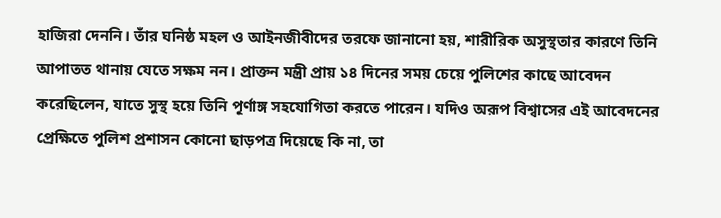হাজিরা দেননি। তাঁর ঘনিষ্ঠ মহল ও আইনজীবীদের তরফে জানানো হয়, শারীরিক অসুস্থতার কারণে তিনি আপাতত থানায় যেতে সক্ষম নন। প্রাক্তন মন্ত্রী প্রায় ১৪ দিনের সময় চেয়ে পুলিশের কাছে আবেদন করেছিলেন, যাতে সুস্থ হয়ে তিনি পূর্ণাঙ্গ সহযোগিতা করতে পারেন। যদিও অরূপ বিশ্বাসের এই আবেদনের প্রেক্ষিতে পুলিশ প্রশাসন কোনো ছাড়পত্র দিয়েছে কি না, তা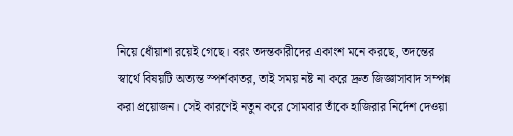নিয়ে ধোঁয়াশা রয়েই গেছে। বরং তদন্তকারীদের একাংশ মনে করছে, তদন্তের স্বার্থে বিষয়টি অত্যন্ত স্পর্শকাতর, তাই সময় নষ্ট না করে দ্রুত জিজ্ঞাসাবাদ সম্পন্ন করা প্রয়োজন। সেই কারণেই নতুন করে সোমবার তাঁকে হাজিরার নির্দেশ দেওয়া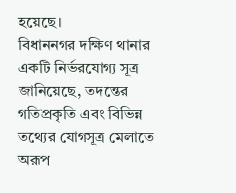হয়েছে।
বিধাননগর দক্ষিণ থানার একটি নির্ভরযোগ্য সূত্র জানিয়েছে, তদন্তের গতিপ্রকৃতি এবং বিভিন্ন তথ্যের যোগসূত্র মেলাতে অরূপ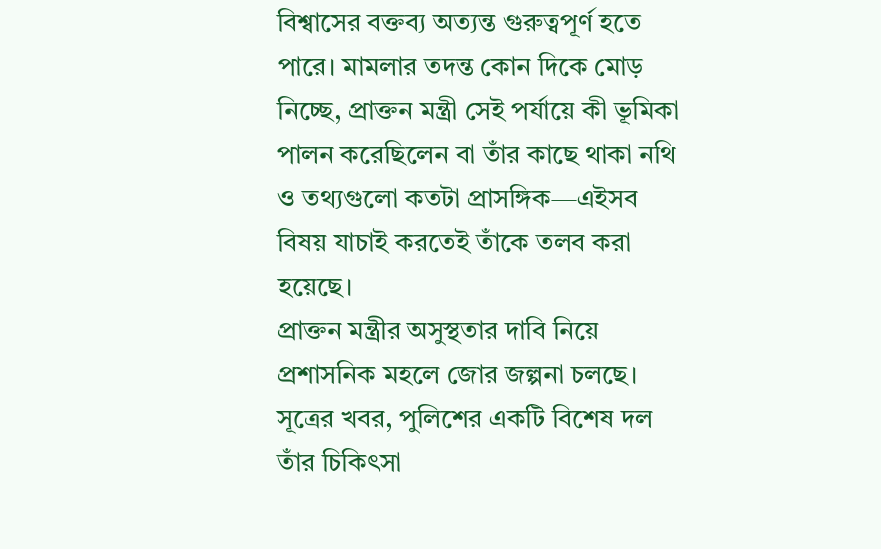বিশ্বাসের বক্তব্য অত্যন্ত গুরুত্বপূর্ণ হতে পারে। মামলার তদন্ত কোন দিকে মোড় নিচ্ছে, প্রাক্তন মন্ত্রী সেই পর্যায়ে কী ভূমিকা পালন করেছিলেন বা তাঁর কাছে থাকা নথি ও তথ্যগুলো কতটা প্রাসঙ্গিক—এইসব বিষয় যাচাই করতেই তাঁকে তলব করা হয়েছে।
প্রাক্তন মন্ত্রীর অসুস্থতার দাবি নিয়ে প্রশাসনিক মহলে জোর জল্পনা চলছে। সূত্রের খবর, পুলিশের একটি বিশেষ দল তাঁর চিকিৎসা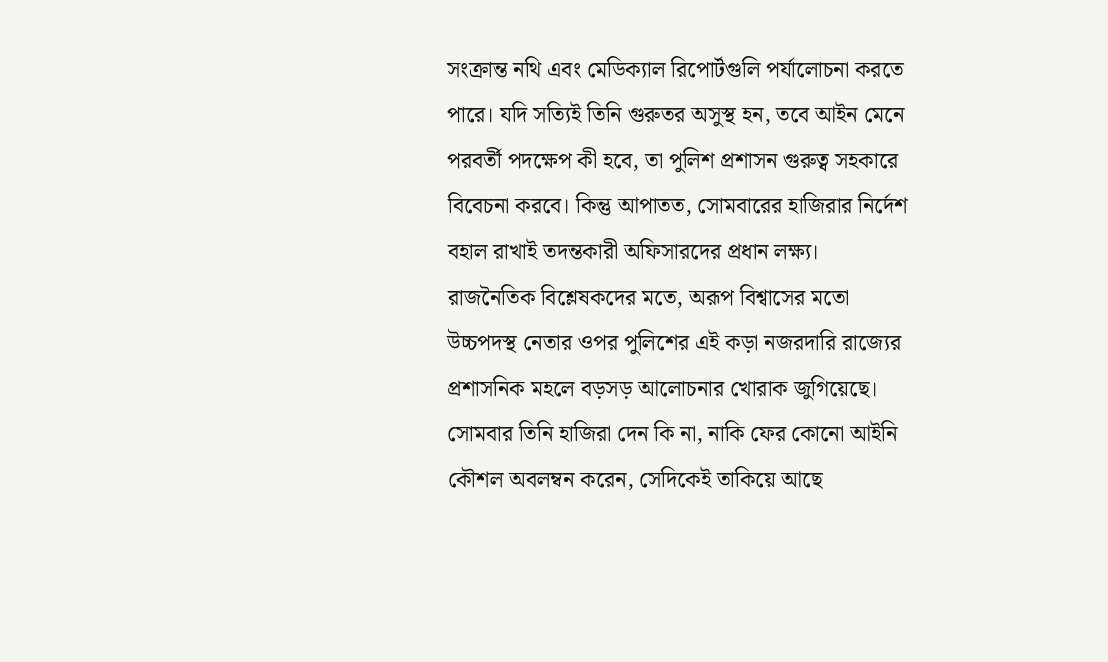সংক্রান্ত নথি এবং মেডিক্যাল রিপোর্টগুলি পর্যালোচনা করতে পারে। যদি সত্যিই তিনি গুরুতর অসুস্থ হন, তবে আইন মেনে পরবর্তী পদক্ষেপ কী হবে, তা পুলিশ প্রশাসন গুরুত্ব সহকারে বিবেচনা করবে। কিন্তু আপাতত, সোমবারের হাজিরার নির্দেশ বহাল রাখাই তদন্তকারী অফিসারদের প্রধান লক্ষ্য।
রাজনৈতিক বিশ্লেষকদের মতে, অরূপ বিশ্বাসের মতো উচ্চপদস্থ নেতার ওপর পুলিশের এই কড়া নজরদারি রাজ্যের প্রশাসনিক মহলে বড়সড় আলোচনার খোরাক জুগিয়েছে। সোমবার তিনি হাজিরা দেন কি না, নাকি ফের কোনো আইনি কৌশল অবলম্বন করেন, সেদিকেই তাকিয়ে আছে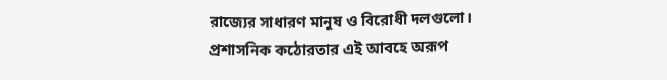রাজ্যের সাধারণ মানুষ ও বিরোধী দলগুলো। প্রশাসনিক কঠোরতার এই আবহে অরূপ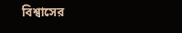বিশ্বাসের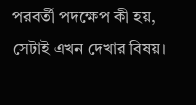পরবর্তী পদক্ষেপ কী হয়, সেটাই এখন দেখার বিষয়।